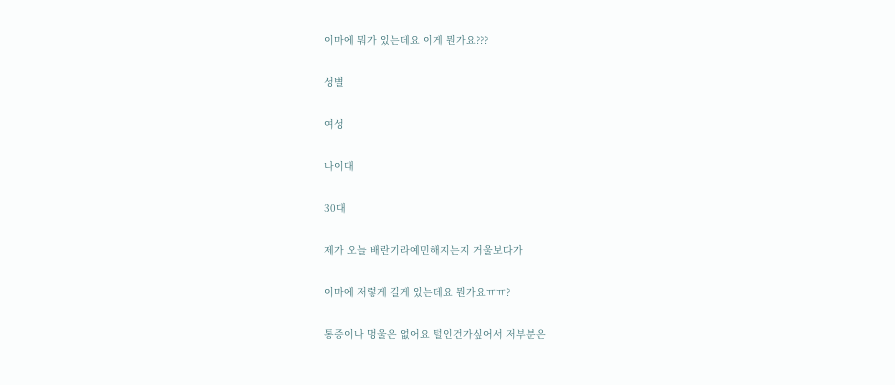이마에 뭐가 있는데요 이게 뭔가요???

성별

여성

나이대

30대

제가 오늘 배란기라예민해지는지 거울보다가

이마에 저렇게 길게 있는데요 뭔가요ㅠㅠ?

통증이나 멍울은 없어요 털인건가싶어서 저부분은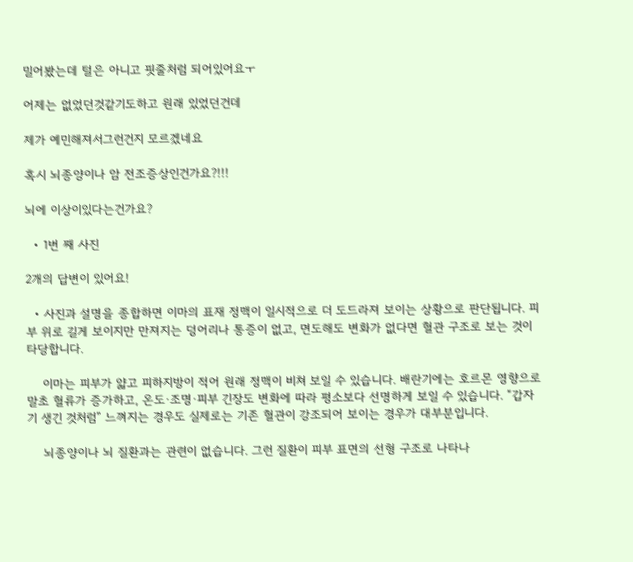밀어봤는데 털은 아니고 핏줄처럼 되어있어요ㅜ

어제는 없었던것같기도하고 원래 있었던건데

제가 예민해져서그런건지 모르겠네요

혹시 뇌종양이나 암 전조증상인건가요?!!!

뇌에 이상이있다는건가요?

  • 1번 째 사진

2개의 답변이 있어요!

  • 사진과 설명을 종합하면 이마의 표재 정맥이 일시적으로 더 도드라져 보이는 상황으로 판단됩니다. 피부 위로 길게 보이지만 만져지는 덩어리나 통증이 없고, 면도해도 변화가 없다면 혈관 구조로 보는 것이 타당합니다.

    이마는 피부가 얇고 피하지방이 적어 원래 정맥이 비쳐 보일 수 있습니다. 배란기에는 호르몬 영향으로 말초 혈류가 증가하고, 온도·조명·피부 긴장도 변화에 따라 평소보다 선명하게 보일 수 있습니다. “갑자기 생긴 것처럼” 느껴지는 경우도 실제로는 기존 혈관이 강조되어 보이는 경우가 대부분입니다.

    뇌종양이나 뇌 질환과는 관련이 없습니다. 그런 질환이 피부 표면의 선형 구조로 나타나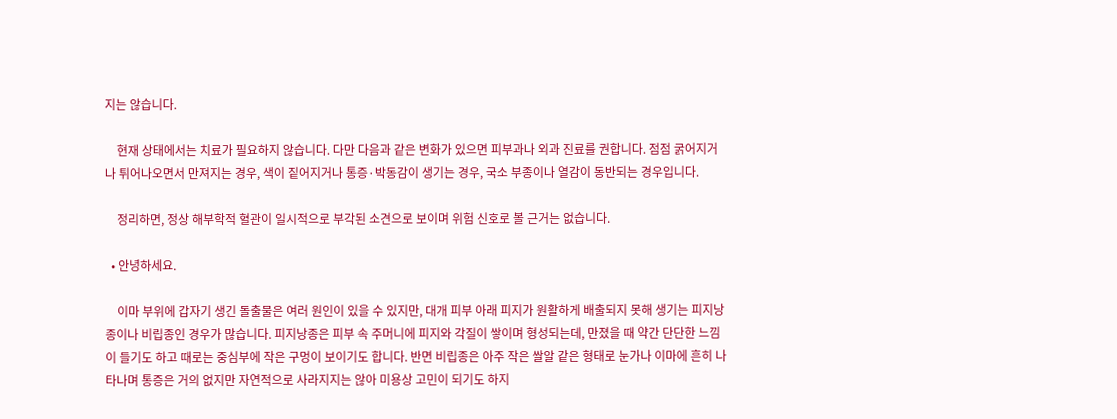지는 않습니다.

    현재 상태에서는 치료가 필요하지 않습니다. 다만 다음과 같은 변화가 있으면 피부과나 외과 진료를 권합니다. 점점 굵어지거나 튀어나오면서 만져지는 경우, 색이 짙어지거나 통증·박동감이 생기는 경우, 국소 부종이나 열감이 동반되는 경우입니다.

    정리하면, 정상 해부학적 혈관이 일시적으로 부각된 소견으로 보이며 위험 신호로 볼 근거는 없습니다.

  • 안녕하세요.

    이마 부위에 갑자기 생긴 돌출물은 여러 원인이 있을 수 있지만, 대개 피부 아래 피지가 원활하게 배출되지 못해 생기는 피지낭종이나 비립종인 경우가 많습니다. 피지낭종은 피부 속 주머니에 피지와 각질이 쌓이며 형성되는데, 만졌을 때 약간 단단한 느낌이 들기도 하고 때로는 중심부에 작은 구멍이 보이기도 합니다. 반면 비립종은 아주 작은 쌀알 같은 형태로 눈가나 이마에 흔히 나타나며 통증은 거의 없지만 자연적으로 사라지지는 않아 미용상 고민이 되기도 하지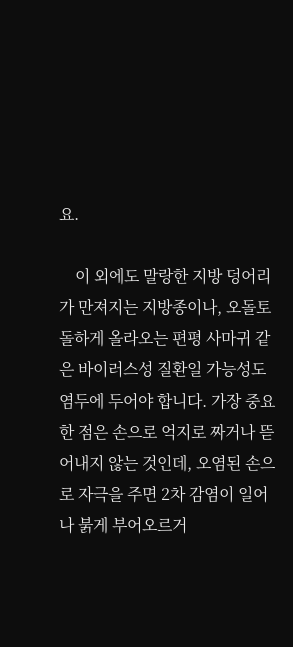요.

    이 외에도 말랑한 지방 덩어리가 만져지는 지방종이나, 오돌토돌하게 올라오는 편평 사마귀 같은 바이러스성 질환일 가능성도 염두에 두어야 합니다. 가장 중요한 점은 손으로 억지로 짜거나 뜯어내지 않는 것인데, 오염된 손으로 자극을 주면 2차 감염이 일어나 붉게 부어오르거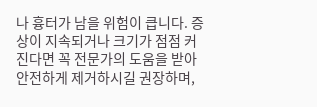나 흉터가 남을 위험이 큽니다. 증상이 지속되거나 크기가 점점 커진다면 꼭 전문가의 도움을 받아 안전하게 제거하시길 권장하며,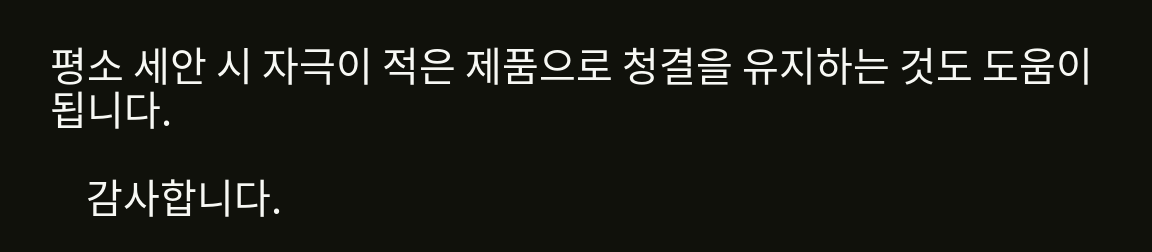평소 세안 시 자극이 적은 제품으로 청결을 유지하는 것도 도움이 됩니다.

    감사합니다.